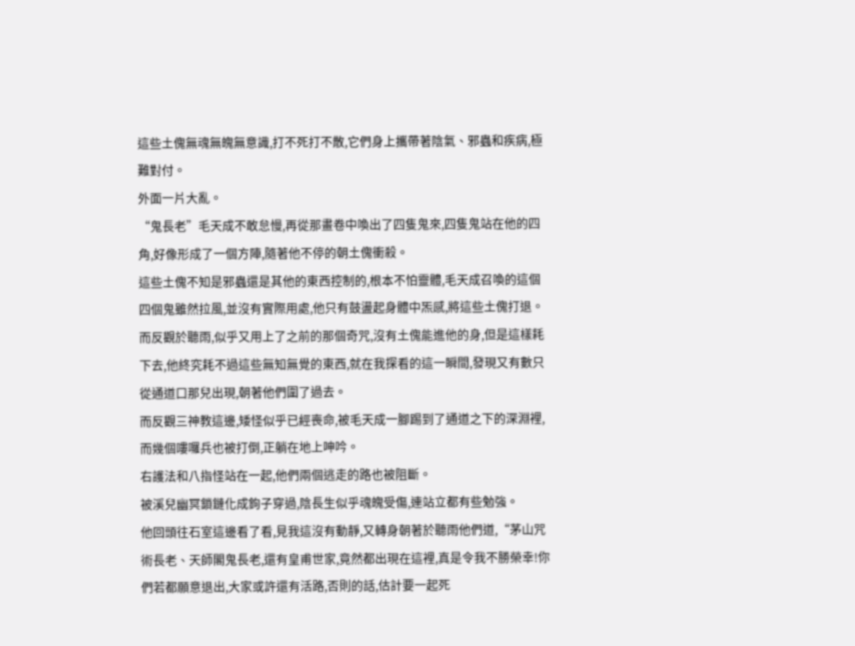這些土傀無魂無魄無意識,打不死打不散,它們身上攜帶著陰氣、邪蟲和疾病,極難對付。
外面一片大亂。
“鬼長老”毛天成不敢怠慢,再從那畫卷中喚出了四隻鬼來,四隻鬼站在他的四角,好像形成了一個方陣,隨著他不停的朝土傀衝殺。
這些土傀不知是邪蟲還是其他的東西控制的,根本不怕靈體,毛天成召喚的這個四個鬼雖然拉風,並沒有實際用處,他只有鼓盪起身體中炁感,將這些土傀打退。
而反觀於聽雨,似乎又用上了之前的那個奇咒,沒有土傀能進他的身,但是這樣耗下去,他終究耗不過這些無知無覺的東西,就在我探看的這一瞬間,發現又有數只從通道口那兒出現,朝著他們圍了過去。
而反觀三神教這邊,矮怪似乎已經喪命,被毛天成一腳踢到了通道之下的深淵裡,而幾個嘍囉兵也被打倒,正躺在地上呻吟。
右護法和八指怪站在一起,他們兩個逃走的路也被阻斷。
被溪兒幽冥鎖鏈化成鉤子穿過,陰長生似乎魂魄受傷,連站立都有些勉強。
他回頭往石室這邊看了看,見我這沒有動靜,又轉身朝著於聽雨他們道,“茅山咒術長老、天師閣鬼長老,還有皇甫世家,竟然都出現在這裡,真是令我不勝榮幸!你們若都願意退出,大家或許還有活路,否則的話,估計要一起死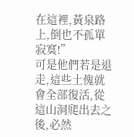在這裡,黃泉路上,倒也不孤單寂寞!”
可是他們若是退走,這些土傀就會全部復活,從這山洞爬出去之後,必然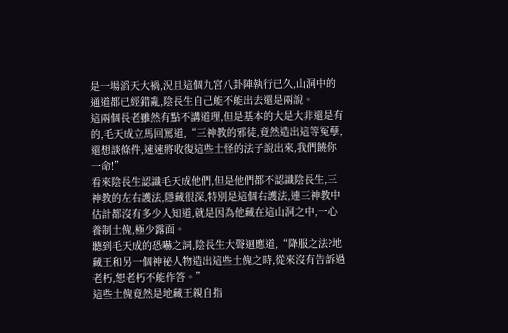是一場滔天大禍,況且這個九宮八卦陣執行已久,山洞中的通道都已經錯亂,陰長生自己能不能出去還是兩說。
這兩個長老雖然有點不講道理,但是基本的大是大非還是有的,毛天成立馬回罵道,“三神教的邪徒,竟然造出這等冤孽,還想談條件,速速將收復這些土怪的法子說出來,我們饒你一命!”
看來陰長生認識毛天成他們,但是他們都不認識陰長生,三神教的左右護法,隱藏很深,特別是這個右護法,連三神教中估計都沒有多少人知道,就是因為他藏在這山洞之中,一心養制土傀,極少露面。
聽到毛天成的恐嚇之詞,陰長生大聲迴應道,“降服之法?地藏王和另一個神祕人物造出這些土傀之時,從來沒有告訴過老朽,恕老朽不能作答。”
這些土傀竟然是地藏王親自指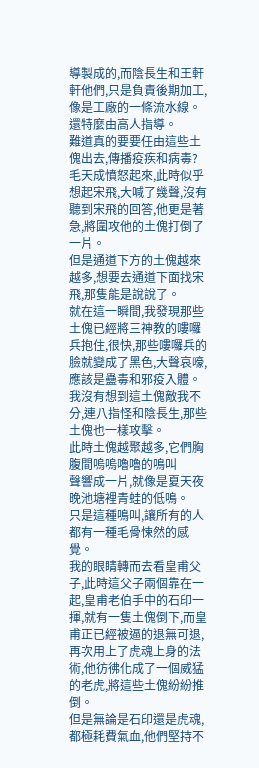導製成的,而陰長生和王軒軒他們,只是負責後期加工,像是工廠的一條流水線。
還特麼由高人指導。
難道真的要要任由這些土傀出去,傳播疫疾和病毒?
毛天成憤怒起來,此時似乎想起宋飛,大喊了幾聲,沒有聽到宋飛的回答,他更是著急,將圍攻他的土傀打倒了一片。
但是通道下方的土傀越來越多,想要去通道下面找宋飛,那隻能是說說了。
就在這一瞬間,我發現那些土傀已經將三神教的嘍囉兵抱住,很快,那些嘍囉兵的臉就變成了黑色,大聲哀嚎,應該是蠱毒和邪疫入體。
我沒有想到這土傀敵我不分,連八指怪和陰長生,那些土傀也一樣攻擊。
此時土傀越聚越多,它們胸腹間嗚嗚嚕嚕的鳴叫
聲響成一片,就像是夏天夜晚池塘裡青蛙的低鳴。
只是這種鳴叫,讓所有的人都有一種毛骨悚然的感覺。
我的眼睛轉而去看皇甫父子,此時這父子兩個靠在一起,皇甫老伯手中的石印一揮,就有一隻土傀倒下,而皇甫正已經被逼的退無可退,再次用上了虎魂上身的法術,他彷彿化成了一個威猛的老虎,將這些土傀紛紛推倒。
但是無論是石印還是虎魂,都極耗費氣血,他們堅持不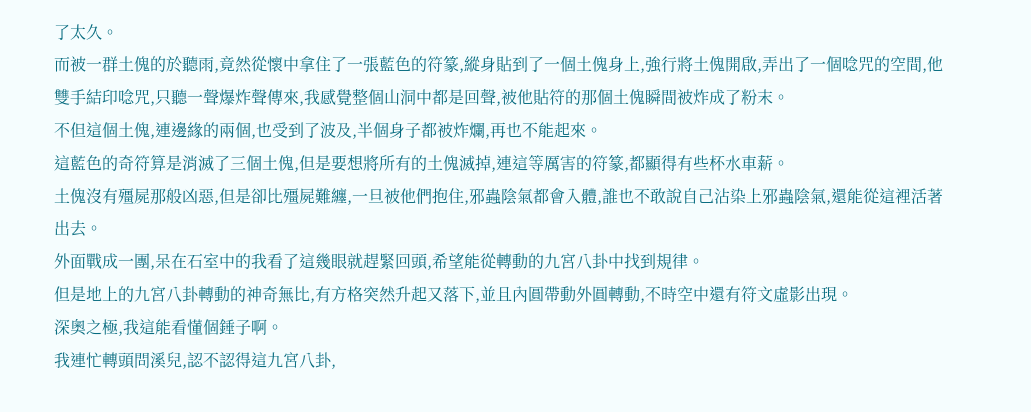了太久。
而被一群土傀的於聽雨,竟然從懷中拿住了一張藍色的符篆,縱身貼到了一個土傀身上,強行將土傀開啟,弄出了一個唸咒的空間,他雙手結印唸咒,只聽一聲爆炸聲傳來,我感覺整個山洞中都是回聲,被他貼符的那個土傀瞬間被炸成了粉末。
不但這個土傀,連邊緣的兩個,也受到了波及,半個身子都被炸爛,再也不能起來。
這藍色的奇符算是消滅了三個土傀,但是要想將所有的土傀滅掉,連這等厲害的符篆,都顯得有些杯水車薪。
土傀沒有殭屍那般凶惡,但是卻比殭屍難纏,一旦被他們抱住,邪蟲陰氣都會入體,誰也不敢說自己沾染上邪蟲陰氣,還能從這裡活著出去。
外面戰成一團,呆在石室中的我看了這幾眼就趕緊回頭,希望能從轉動的九宮八卦中找到規律。
但是地上的九宮八卦轉動的神奇無比,有方格突然升起又落下,並且內圓帶動外圓轉動,不時空中還有符文虛影出現。
深奧之極,我這能看懂個錘子啊。
我連忙轉頭問溪兒,認不認得這九宮八卦,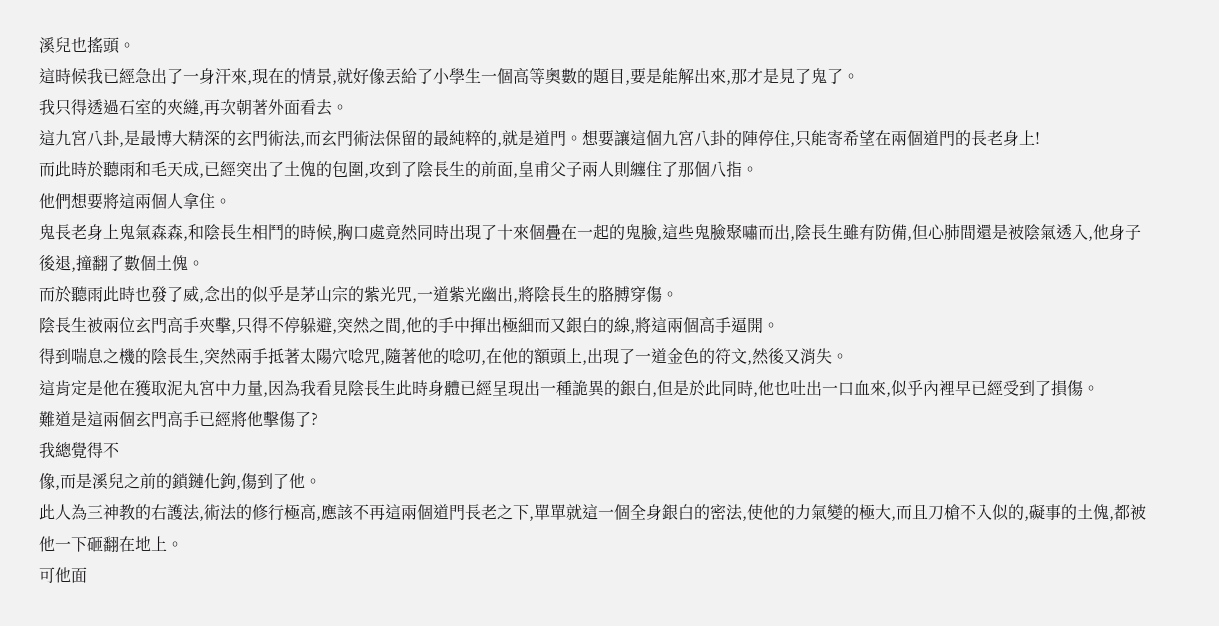溪兒也搖頭。
這時候我已經急出了一身汗來,現在的情景,就好像丟給了小學生一個高等奧數的題目,要是能解出來,那才是見了鬼了。
我只得透過石室的夾縫,再次朝著外面看去。
這九宮八卦,是最博大精深的玄門術法,而玄門術法保留的最純粹的,就是道門。想要讓這個九宮八卦的陣停住,只能寄希望在兩個道門的長老身上!
而此時於聽雨和毛天成,已經突出了土傀的包圍,攻到了陰長生的前面,皇甫父子兩人則纏住了那個八指。
他們想要將這兩個人拿住。
鬼長老身上鬼氣森森,和陰長生相鬥的時候,胸口處竟然同時出現了十來個疊在一起的鬼臉,這些鬼臉聚嘯而出,陰長生雖有防備,但心肺間還是被陰氣透入,他身子後退,撞翻了數個土傀。
而於聽雨此時也發了威,念出的似乎是茅山宗的紫光咒,一道紫光幽出,將陰長生的胳膊穿傷。
陰長生被兩位玄門高手夾擊,只得不停躲避,突然之間,他的手中揮出極細而又銀白的線,將這兩個高手逼開。
得到喘息之機的陰長生,突然兩手抵著太陽穴唸咒,隨著他的唸叨,在他的額頭上,出現了一道金色的符文,然後又消失。
這肯定是他在獲取泥丸宮中力量,因為我看見陰長生此時身體已經呈現出一種詭異的銀白,但是於此同時,他也吐出一口血來,似乎內裡早已經受到了損傷。
難道是這兩個玄門高手已經將他擊傷了?
我總覺得不
像,而是溪兒之前的鎖鏈化鉤,傷到了他。
此人為三神教的右護法,術法的修行極高,應該不再這兩個道門長老之下,單單就這一個全身銀白的密法,使他的力氣變的極大,而且刀槍不入似的,礙事的土傀,都被他一下砸翻在地上。
可他面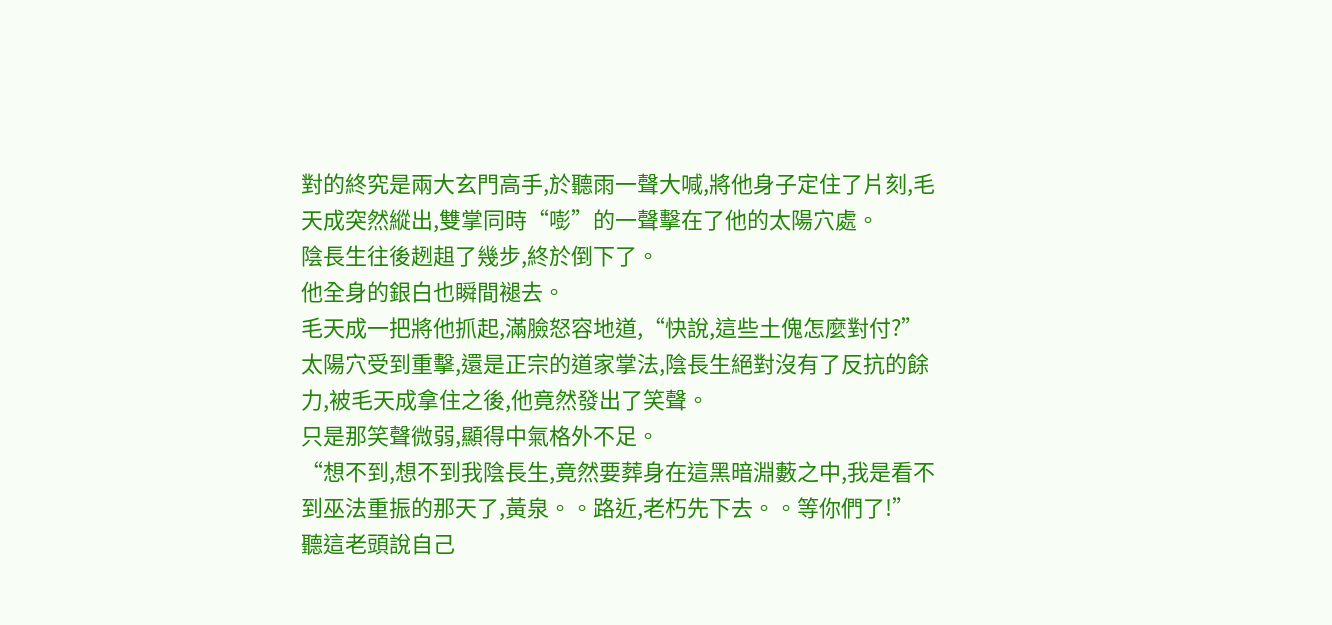對的終究是兩大玄門高手,於聽雨一聲大喊,將他身子定住了片刻,毛天成突然縱出,雙掌同時“嘭”的一聲擊在了他的太陽穴處。
陰長生往後趔趄了幾步,終於倒下了。
他全身的銀白也瞬間褪去。
毛天成一把將他抓起,滿臉怒容地道,“快說,這些土傀怎麼對付?”
太陽穴受到重擊,還是正宗的道家掌法,陰長生絕對沒有了反抗的餘力,被毛天成拿住之後,他竟然發出了笑聲。
只是那笑聲微弱,顯得中氣格外不足。
“想不到,想不到我陰長生,竟然要葬身在這黑暗淵藪之中,我是看不到巫法重振的那天了,黃泉。。路近,老朽先下去。。等你們了!”
聽這老頭說自己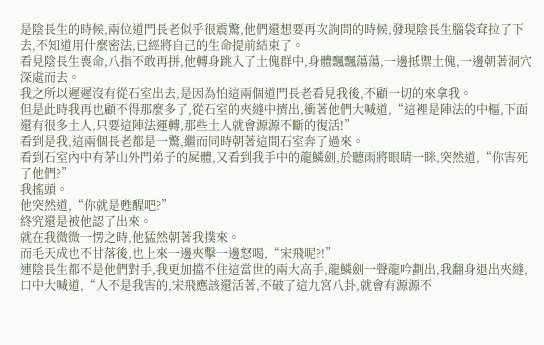是陰長生的時候,兩位道門長老似乎很震驚,他們還想要再次詢問的時候,發現陰長生腦袋耷拉了下去,不知道用什麼密法,已經將自己的生命提前結束了。
看見陰長生喪命,八指不敢再拼,他轉身跳入了土傀群中,身體飄飄蕩蕩,一邊抵禦土傀,一邊朝著洞穴深處而去。
我之所以遲遲沒有從石室出去,是因為怕這兩個道門長老看見我後,不顧一切的來拿我。
但是此時我再也顧不得那麼多了,從石室的夾縫中擠出,衝著他們大喊道,“這裡是陣法的中樞,下面還有很多土人,只要這陣法運轉,那些土人就會源源不斷的復活!”
看到是我,這兩個長老都是一驚,繼而同時朝著這間石室奔了過來。
看到石室內中有茅山外門弟子的屍體,又看到我手中的龍鱗劍,於聽雨將眼睛一眯,突然道,“你害死了他們?”
我搖頭。
他突然道,“你就是甦醒吧?”
終究還是被他認了出來。
就在我微微一愣之時,他猛然朝著我撲來。
而毛天成也不甘落後,也上來一邊夾擊一邊怒喝,“宋飛呢?!”
連陰長生都不是他們對手,我更加擋不住這當世的兩大高手,龍鱗劍一聲龍吟劃出,我翻身退出夾縫,口中大喊道,“人不是我害的,宋飛應該還活著,不破了這九宮八卦,就會有源源不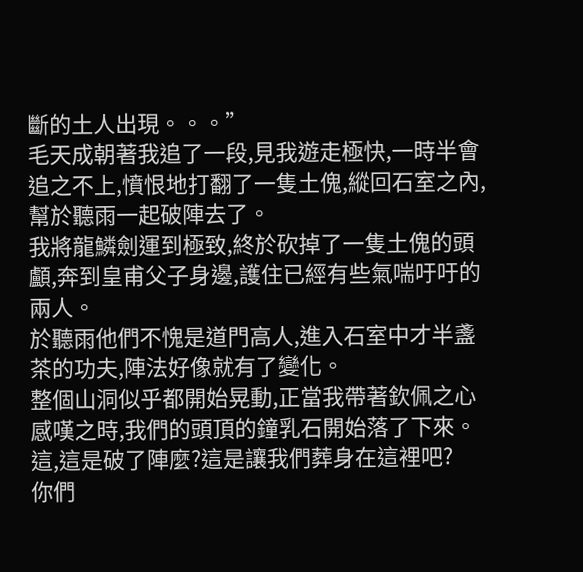斷的土人出現。。。”
毛天成朝著我追了一段,見我遊走極快,一時半會追之不上,憤恨地打翻了一隻土傀,縱回石室之內,幫於聽雨一起破陣去了。
我將龍鱗劍運到極致,終於砍掉了一隻土傀的頭顱,奔到皇甫父子身邊,護住已經有些氣喘吁吁的兩人。
於聽雨他們不愧是道門高人,進入石室中才半盞茶的功夫,陣法好像就有了變化。
整個山洞似乎都開始晃動,正當我帶著欽佩之心感嘆之時,我們的頭頂的鐘乳石開始落了下來。
這,這是破了陣麼?這是讓我們葬身在這裡吧?
你們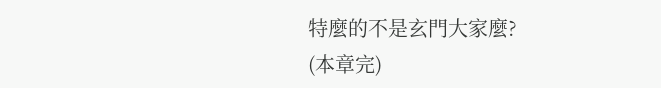特麼的不是玄門大家麼?
(本章完)